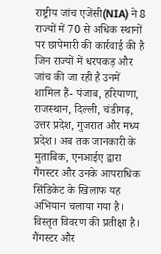राष्ट्रीय जांच एजेंसी(NIA) ने 8 राज्यों में 70 से अधिक स्थानों पर छापेमारी की कार्रवाई की है जिन राज्यों में धरपकड़ और जांच की जा रही है उनमें शामिल हैं- पंजाब, हरियाणा, राजस्थान, दिल्ली, चंडीगढ़, उत्तर प्रदेश, गुजरात और मध्य प्रदेश। अब तक जानकारी के मुताबिक, एनआईए द्वारा गैंगस्टर और उनके आपराधिक सिंडिकेट के खिलाफ यह अभियान चलाया गया है। विस्तृत विवरण की प्रतीक्षा है। गैंगस्टर और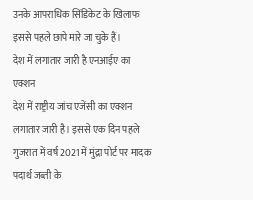उनके आपराधिक सिंडिकेट के खिलाफ इससे पहले छापे मारे जा चुके हैं।
देश में लगातार जारी है एनआईए का एक्शन
देश में राष्ट्रीय जांच एजेंसी का एक्शन लगातार जारी है। इससे एक दिन पहले गुजरात में वर्ष 2021 में मुंद्रा पोर्ट पर मादक पदार्थ जब्ती के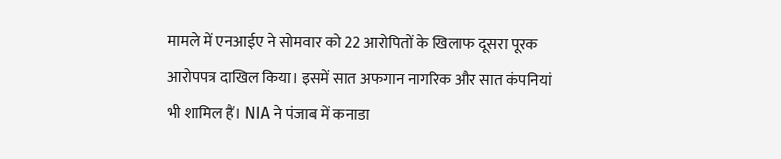मामले में एनआईए ने सोमवार को 22 आरोपितों के खिलाफ दूसरा पूरक आरोपपत्र दाखिल किया। इसमें सात अफगान नागरिक और सात कंपनियां भी शामिल हैं। NIA ने पंजाब में कनाडा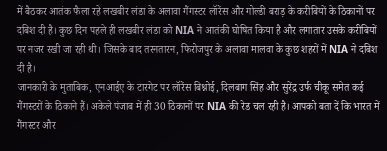में बैठकर आतंक फैला रहे लखबीर लंडा के अलावा गैंगस्टर लॉरेंस और गोल्डी बराड़ के करीबियों के ठिकानों पर दबिश दी है। कुछ दिन पहले ही लखबीर लंडा को NIA ने आतंकी घोषित किया है और लगातार उसके करीबियों पर नजर रखी जा रही थी। जिसके बाद तरनतारन, फिरोजपुर के अलावा मालवा के कुछ शहरों में NIA ने दबिश दी है।
जानकारी के मुताबिक, एनआईए के टारगेट पर लॉरेंस बिश्नोई, दिलबाग सिंह और सुरेंद्र उर्फ चीकू समेत कई गैंगस्टरों के ठिकाने हैं। अकेले पंजाब में ही 30 ठिकानों पर NIA की रेड चल रही है। आपको बता दें कि भारत में गैंगस्टर और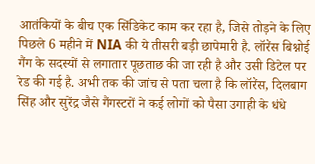आतंकियों के बीच एक सिंडिकेट काम कर रहा है, जिसे तोड़ने के लिए पिछले 6 महीने में NIA की ये तीसरी बड़ी छापेमारी है. लॉरेंस बिश्नोई गैंग के सदस्यों से लगातार पूछताछ की जा रही है और उसी डिटेल पर रेड की गई है. अभी तक की जांच से पता चला है कि लॉरेंस, दिलबाग सिंह और सुरेंद्र जैसे गैंगस्टरों ने कई लोगों को पैसा उगाही के धंधे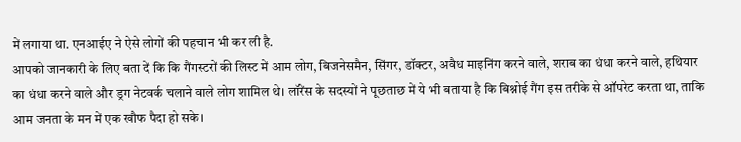में लगाया था. एनआईए ने ऐसे लोगों की पहचान भी कर ली है.
आपको जानकारी के लिए बता दें कि कि गैंगस्टरों की लिस्ट में आम लोग, बिजनेसमैन, सिंगर, डॉक्टर, अवैध माइनिंग करने वाले, शराब का धंधा करने वाले, हथियार का धंधा करने वाले और ड्रग नेटवर्क चलाने वाले लोग शामिल थे। लॉरेंस के सदस्यों ने पूछताछ में ये भी बताया है कि बिश्नोई गैंग इस तरीके से ऑपरेट करता था, ताकि आम जनता के मन में एक खौफ पैदा हो सके।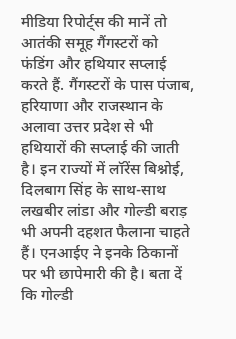मीडिया रिपोर्ट्स की मानें तो आतंकी समूह गैंगस्टरों को फंडिंग और हथियार सप्लाई करते हैं. गैंगस्टरों के पास पंजाब, हरियाणा और राजस्थान के अलावा उत्तर प्रदेश से भी हथियारों की सप्लाई की जाती है। इन राज्यों में लॉरेंस बिश्नोई, दिलबाग सिंह के साथ-साथ लखबीर लांडा और गोल्डी बराड़ भी अपनी दहशत फैलाना चाहते हैं। एनआईए ने इनके ठिकानों पर भी छापेमारी की है। बता दें कि गोल्डी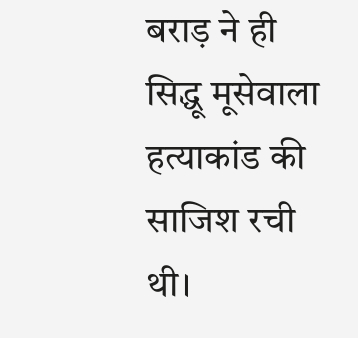बराड़ ने ही सिद्धू मूसेवाला हत्याकांड की साजिश रची थी।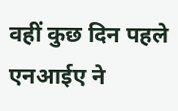वहीं कुछ दिन पहले एनआईए ने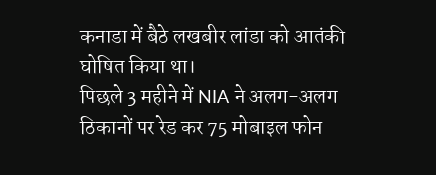कनाडा में बैठे लखबीर लांडा को आतंकी घोषित किया था।
पिछले 3 महीने में NIA ने अलग-अलग ठिकानों पर रेड कर 75 मोबाइल फोन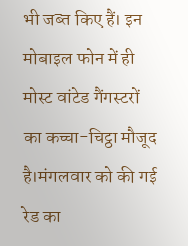भी जब्त किए हैं। इन मोबाइल फोन में ही मोस्ट वांटेड गैंगस्टरों का कच्चा-चिट्ठा मौजूद है।मंगलवार को की गई रेड का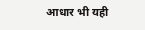आधार भी यही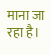माना जा रहा है।